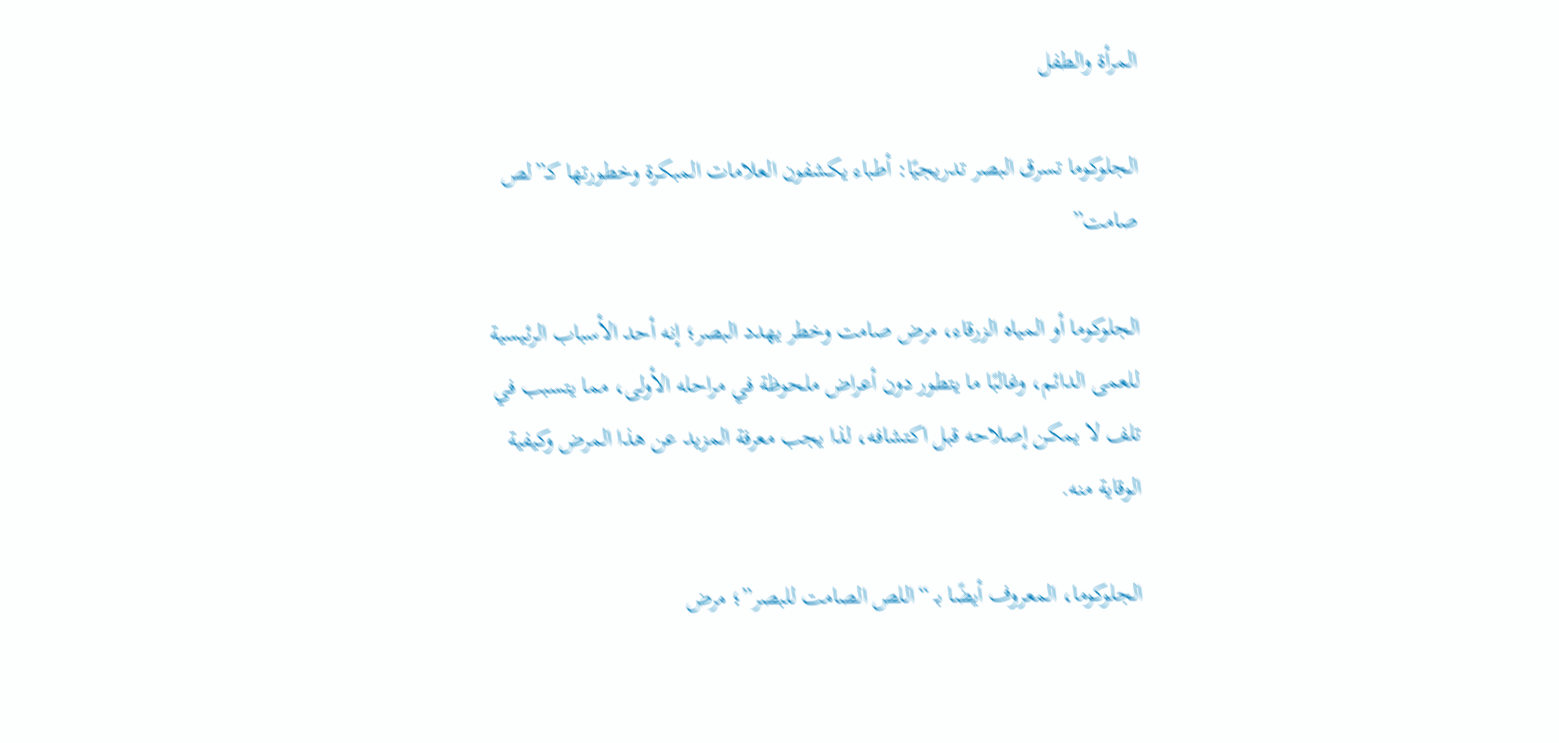المرأة والطفل

الجلوكوما تسرق البصر تدريجيًا: أطباء يكشفون العلامات المبكرة وخطورتها كـ”لص صامت”

الجلوكوما أو المياه الزرقاء، مرض صامت وخطر يهدد البصر؛ إنه أحد الأسباب الرئيسية للعمى الدائم، وغالبًا ما يتطور دون أعراض ملحوظة في مراحله الأولى، مما يتسبب في تلف لا يمكن إصلاحه قبل اكتشافه، لذا يجب معرفة المزيد عن هذا المرض وكيفية الوقاية منه.

الجلوكوما، المعروف أيضًا بـ “اللص الصامت للبصر”؛ مرض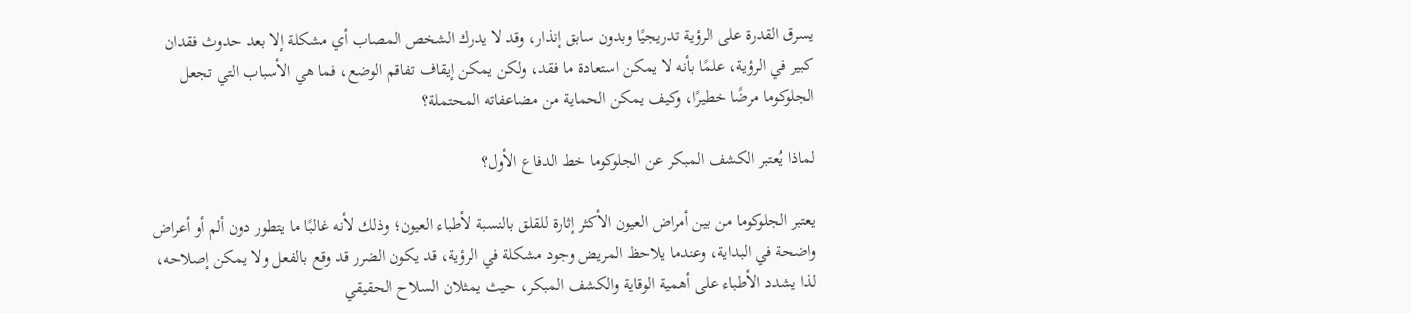يسرق القدرة على الرؤية تدريجيًا وبدون سابق إنذار، وقد لا يدرك الشخص المصاب أي مشكلة إلا بعد حدوث فقدان كبير في الرؤية، علمًا بأنه لا يمكن استعادة ما فقد، ولكن يمكن إيقاف تفاقم الوضع، فما هي الأسباب التي تجعل الجلوكوما مرضًا خطيرًا، وكيف يمكن الحماية من مضاعفاته المحتملة؟

لماذا يُعتبر الكشف المبكر عن الجلوكوما خط الدفاع الأول؟

يعتبر الجلوكوما من بين أمراض العيون الأكثر إثارة للقلق بالنسبة لأطباء العيون؛ وذلك لأنه غالبًا ما يتطور دون ألم أو أعراض واضحة في البداية، وعندما يلاحظ المريض وجود مشكلة في الرؤية، قد يكون الضرر قد وقع بالفعل ولا يمكن إصلاحه، لذا يشدد الأطباء على أهمية الوقاية والكشف المبكر، حيث يمثلان السلاح الحقيقي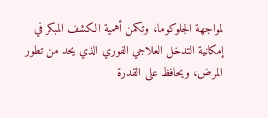لمواجهة الجلوكوما، وتكمن أهمية الكشف المبكر في إمكانية التدخل العلاجي الفوري الذي يحد من تطور المرض، ويحافظ على القدرة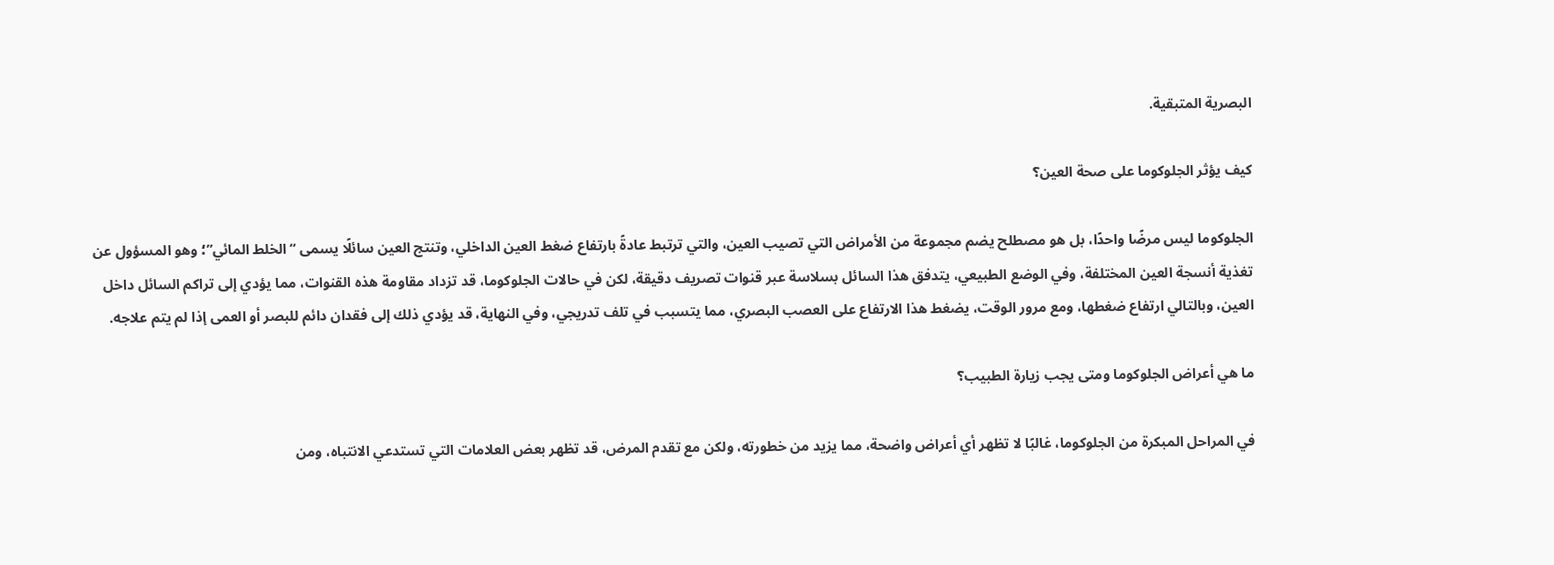البصرية المتبقية.

كيف يؤثر الجلوكوما على صحة العين؟

الجلوكوما ليس مرضًا واحدًا، بل هو مصطلح يضم مجموعة من الأمراض التي تصيب العين، والتي ترتبط عادةً بارتفاع ضغط العين الداخلي، وتنتج العين سائلًا يسمى “الخلط المائي”؛ وهو المسؤول عن تغذية أنسجة العين المختلفة، وفي الوضع الطبيعي، يتدفق هذا السائل بسلاسة عبر قنوات تصريف دقيقة، لكن في حالات الجلوكوما، قد تزداد مقاومة هذه القنوات، مما يؤدي إلى تراكم السائل داخل العين، وبالتالي ارتفاع ضغطها، ومع مرور الوقت، يضغط هذا الارتفاع على العصب البصري، مما يتسبب في تلف تدريجي، وفي النهاية، قد يؤدي ذلك إلى فقدان دائم للبصر أو العمى إذا لم يتم علاجه.

ما هي أعراض الجلوكوما ومتى يجب زيارة الطبيب؟

في المراحل المبكرة من الجلوكوما، غالبًا لا تظهر أي أعراض واضحة، مما يزيد من خطورته، ولكن مع تقدم المرض، قد تظهر بعض العلامات التي تستدعي الانتباه، ومن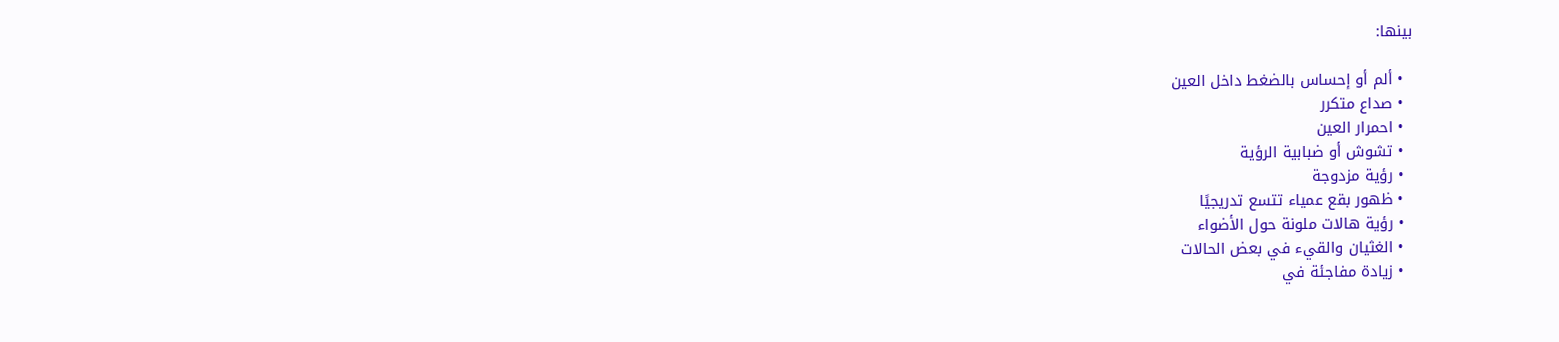بينها:

  • ألم أو إحساس بالضغط داخل العين
  • صداع متكرر
  • احمرار العين
  • تشوش أو ضبابية الرؤية
  • رؤية مزدوجة
  • ظهور بقع عمياء تتسع تدريجيًا
  • رؤية هالات ملونة حول الأضواء
  • الغثيان والقيء في بعض الحالات
  • زيادة مفاجئة في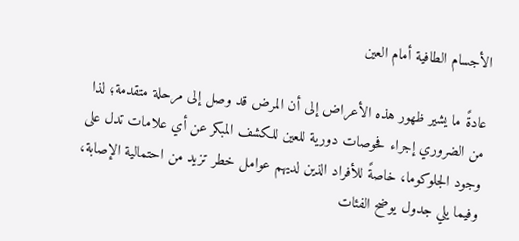الأجسام الطافية أمام العين

عادةً ما يشير ظهور هذه الأعراض إلى أن المرض قد وصل إلى مرحلة متقدمة؛ لذا من الضروري إجراء فحوصات دورية للعين للكشف المبكر عن أي علامات تدل على وجود الجلوكوما، خاصةً للأفراد الذين لديهم عوامل خطر تزيد من احتمالية الإصابة، وفيما يلي جدول يوضح الفئات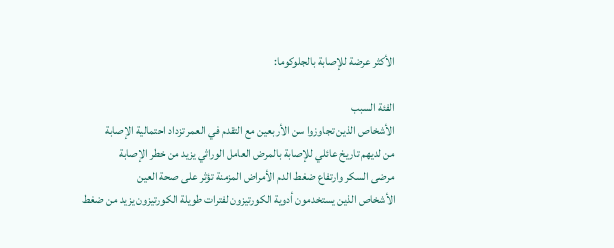الأكثر عرضة للإصابة بالجلوكوما:

الفئة السبب
الأشخاص الذين تجاوزوا سن الأربعين مع التقدم في العمر تزداد احتمالية الإصابة
من لديهم تاريخ عائلي للإصابة بالمرض العامل الوراثي يزيد من خطر الإصابة
مرضى السكر وارتفاع ضغط الدم الأمراض المزمنة تؤثر على صحة العين
الأشخاص الذين يستخدمون أدوية الكورتيزون لفترات طويلة الكورتيزون يزيد من ضغط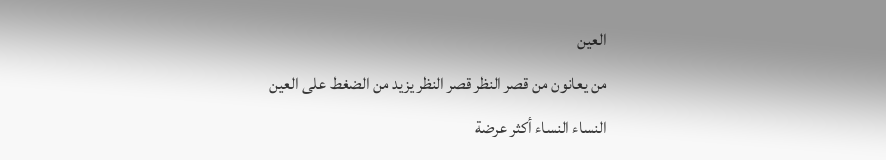العين
من يعانون من قصر النظر قصر النظر يزيد من الضغط على العين
النساء النساء أكثر عرضة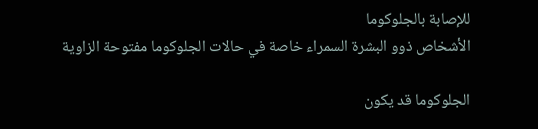للإصابة بالجلوكوما
الأشخاص ذوو البشرة السمراء خاصة في حالات الجلوكوما مفتوحة الزاوية

الجلوكوما قد يكون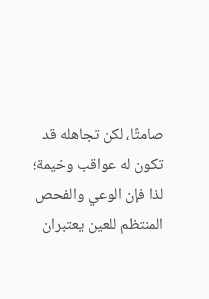صامتًا، لكن تجاهله قد تكون له عواقب وخيمة؛ لذا فإن الوعي والفحص المنتظم للعين يعتبران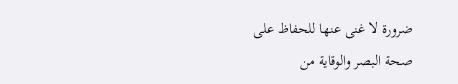ضرورة لا غنى عنها للحفاظ على صحة البصر والوقاية من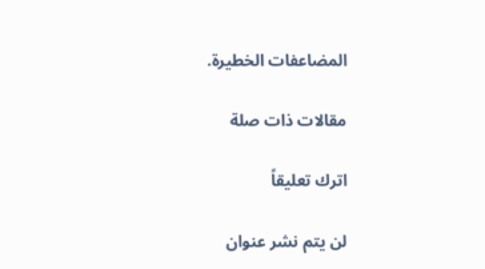المضاعفات الخطيرة.

مقالات ذات صلة

اترك تعليقاً

لن يتم نشر عنوان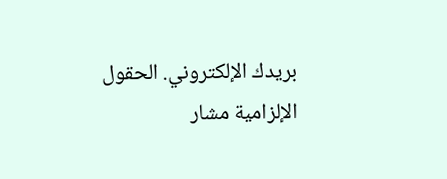بريدك الإلكتروني. الحقول الإلزامية مشار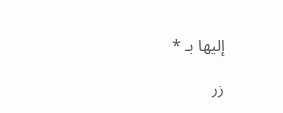إليها بـ *

زر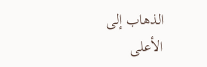الذهاب إلى الأعلى